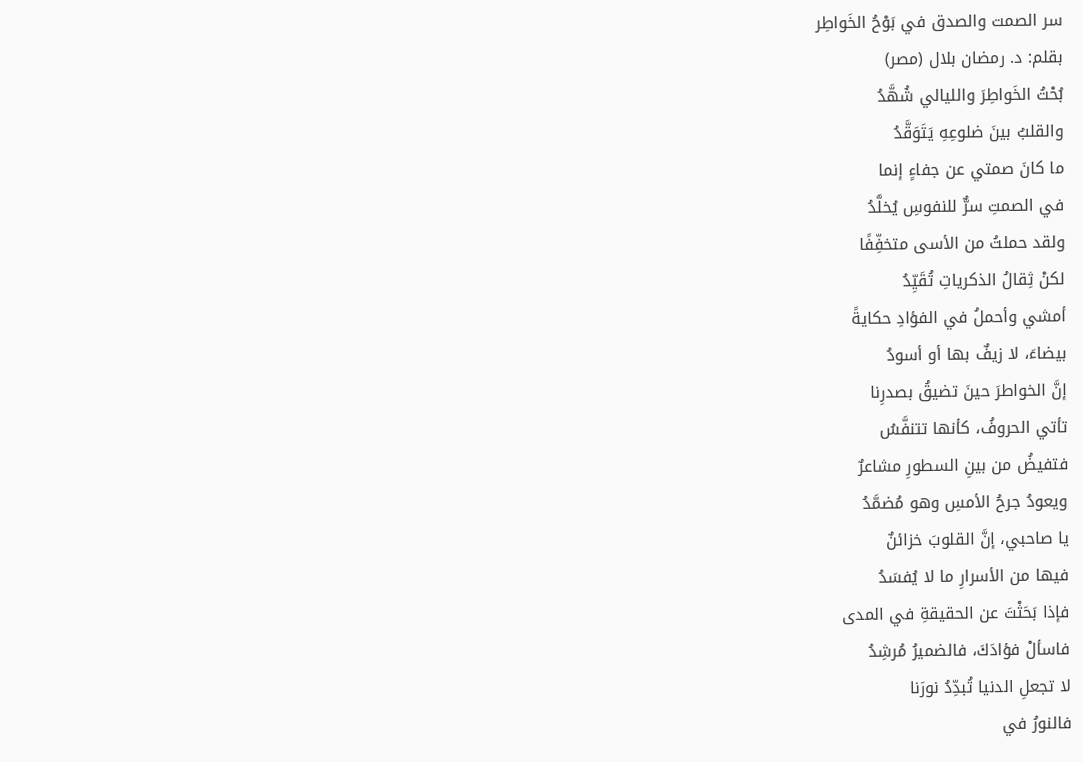سر الصمت والصدق في بَوْحُ الخَواطِر
بقلم: د. رمضان بلال (مصر)
بُحْتُ الخَواطِرَ والليالي شُهَّدُ
والقلبُ بينَ ضلوعِهِ يَتَوَقَّدُ
ما كانَ صمتي عن جفاءٍ إنما
في الصمتِ سرٌّ للنفوسِ يُخلَّدُ
ولقد حملتُ من الأسى متخفِّفًا
لكنْ ثِقالُ الذكرياتِ تُقَيِّدُ
أمشي وأحملُ في الفؤادِ حكايةً
بيضاءَ، لا زيفٌ بها أو أسودُ
إنَّ الخواطرَ حينَ تضيقُ بصدرِنا
تأتي الحروفُ، كأنها تتنفَّسُ
فتفيضُ من بينِ السطورِ مشاعرٌ
ويعودُ جرحُ الأمسِ وهو مُضمَّدُ
يا صاحبي، إنَّ القلوبَ خزائنٌ
فيها من الأسرارِ ما لا يُفسَدُ
فإذا بَحَثْتَ عن الحقيقةِ في المدى
فاسألْ فؤادَكَ، فالضميرُ مُرشِدُ
لا تجعلِ الدنيا تُبدِّدُ نورَنا
فالنورُ في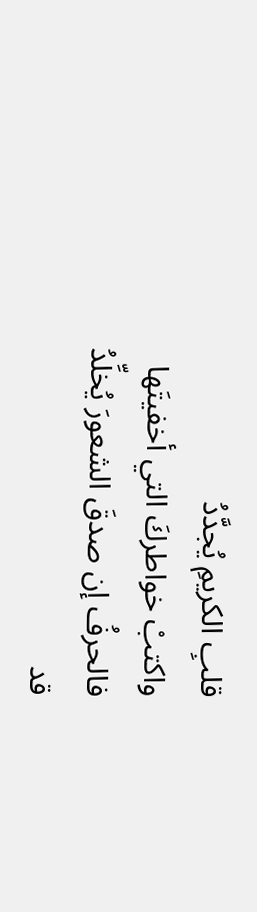قلبِ الكريمِ يُجدَّدُ
واكتبْ خواطركَ التي أخفيتَها
فالحرفُ إن صدقَ الشعورَ يُخلِّدُ
قد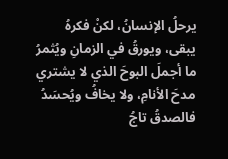يرحلُ الإنسانُ، لكنْ فكرهُ
يبقى، ويورقُ في الزمانِ ويُثمرُ
ما أجملَ البوحَ الذي لا يشتري
مدحَ الأنامِ، ولا يخافُ ويُحسَدُ
فالصدقُ تاجُ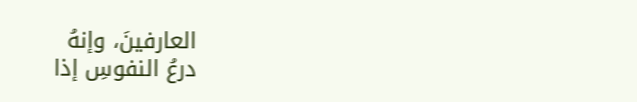العارفينَ، وإنهُ
درعُ النفوسِ إذا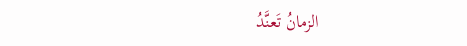الزمانُ تَعنَّدُ